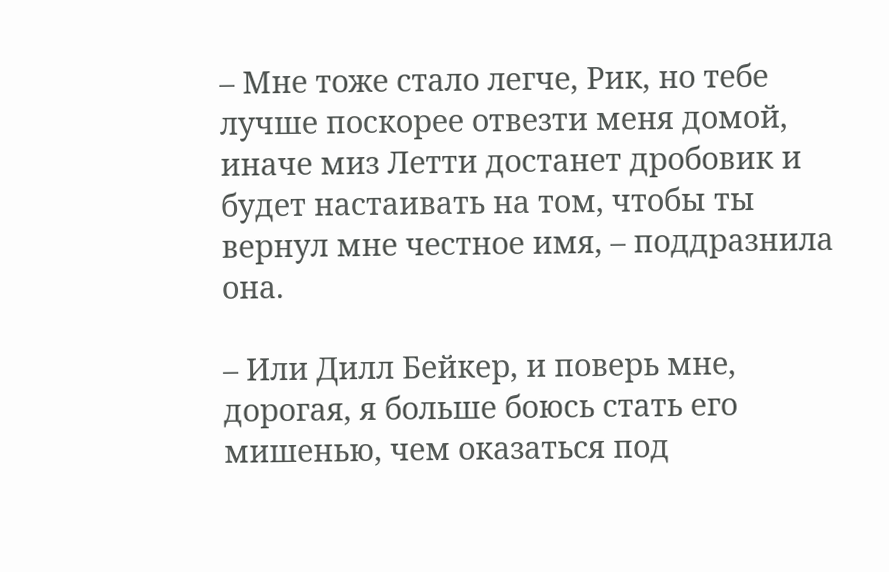– Мне тоже стало легче, Рик, но тебе лучше поскорее отвезти меня домой, иначе миз Летти достанет дробовик и будет настаивать на том, чтобы ты вернул мне честное имя, – поддразнила она.

– Или Дилл Бейкер, и поверь мне, дорогая, я больше боюсь стать его мишенью, чем оказаться под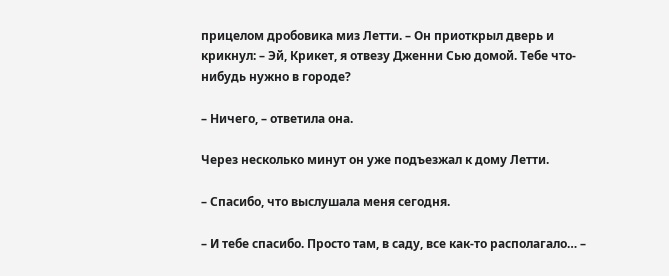прицелом дробовика миз Летти. – Он приоткрыл дверь и крикнул: – Эй, Крикет, я отвезу Дженни Сью домой. Тебе что-нибудь нужно в городе?

– Ничего, – ответила она.

Через несколько минут он уже подъезжал к дому Летти.

– Спасибо, что выслушала меня сегодня.

– И тебе спасибо. Просто там, в саду, все как-то располагало… –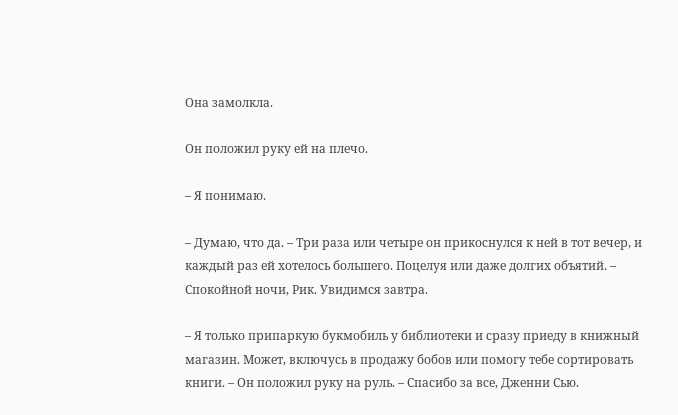Она замолкла.

Он положил руку ей на плечо.

– Я понимаю.

– Думаю, что да. – Три раза или четыре он прикоснулся к ней в тот вечер, и каждый раз ей хотелось большего. Поцелуя или даже долгих объятий. – Спокойной ночи, Рик. Увидимся завтра.

– Я только припаркую букмобиль у библиотеки и сразу приеду в книжный магазин. Может, включусь в продажу бобов или помогу тебе сортировать книги. – Он положил руку на руль. – Спасибо за все, Дженни Сью.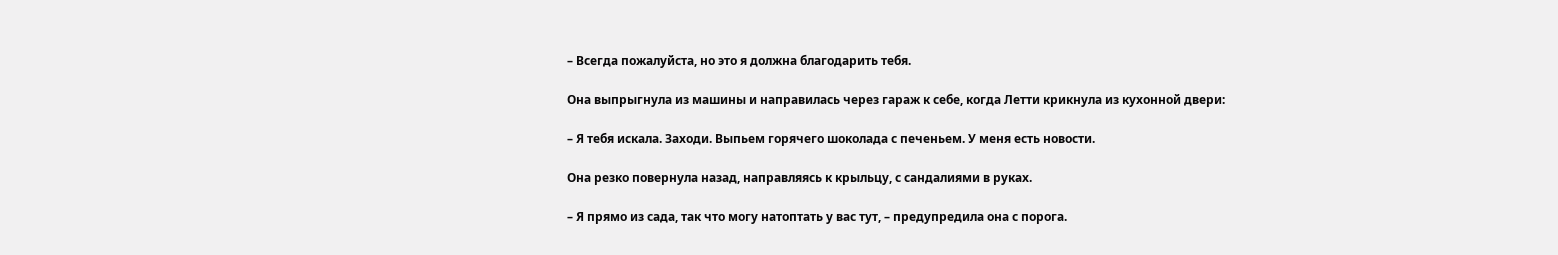– Всегда пожалуйста, но это я должна благодарить тебя.

Она выпрыгнула из машины и направилась через гараж к себе, когда Летти крикнула из кухонной двери:

– Я тебя искала. Заходи. Выпьем горячего шоколада с печеньем. У меня есть новости.

Она резко повернула назад, направляясь к крыльцу, с сандалиями в руках.

– Я прямо из сада, так что могу натоптать у вас тут, – предупредила она с порога.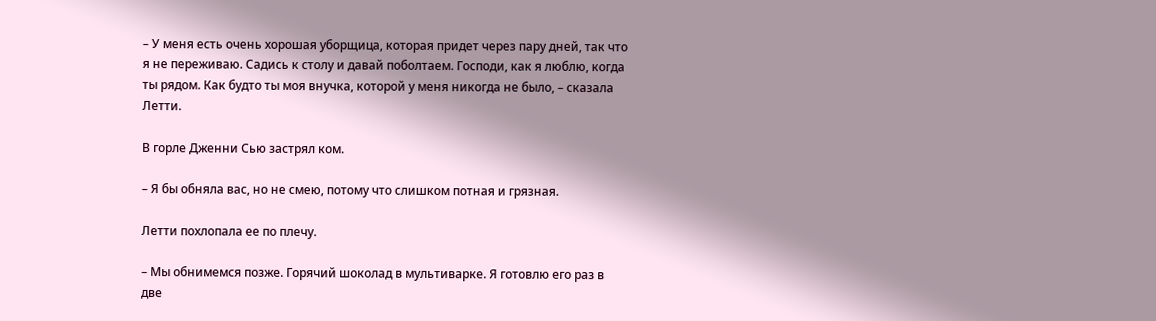– У меня есть очень хорошая уборщица, которая придет через пару дней, так что я не переживаю. Садись к столу и давай поболтаем. Господи, как я люблю, когда ты рядом. Как будто ты моя внучка, которой у меня никогда не было, – сказала Летти.

В горле Дженни Сью застрял ком.

– Я бы обняла вас, но не смею, потому что слишком потная и грязная.

Летти похлопала ее по плечу.

– Мы обнимемся позже. Горячий шоколад в мультиварке. Я готовлю его раз в две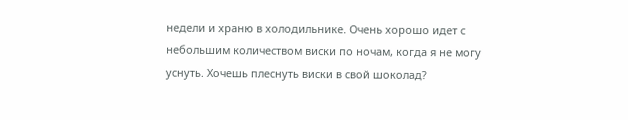недели и храню в холодильнике. Очень хорошо идет с небольшим количеством виски по ночам, когда я не могу уснуть. Хочешь плеснуть виски в свой шоколад?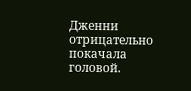Дженни отрицательно покачала головой.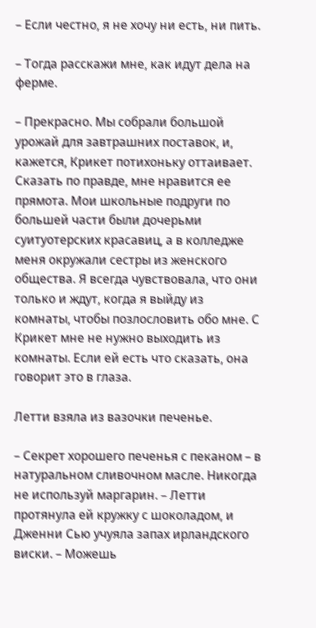– Если честно, я не хочу ни есть, ни пить.

– Тогда расскажи мне, как идут дела на ферме.

– Прекрасно. Мы собрали большой урожай для завтрашних поставок, и, кажется, Крикет потихоньку оттаивает. Сказать по правде, мне нравится ее прямота. Мои школьные подруги по большей части были дочерьми суитуотерских красавиц, а в колледже меня окружали сестры из женского общества. Я всегда чувствовала, что они только и ждут, когда я выйду из комнаты, чтобы позлословить обо мне. С Крикет мне не нужно выходить из комнаты. Если ей есть что сказать, она говорит это в глаза.

Летти взяла из вазочки печенье.

– Секрет хорошего печенья с пеканом – в натуральном сливочном масле. Никогда не используй маргарин. – Летти протянула ей кружку с шоколадом, и Дженни Сью учуяла запах ирландского виски. – Можешь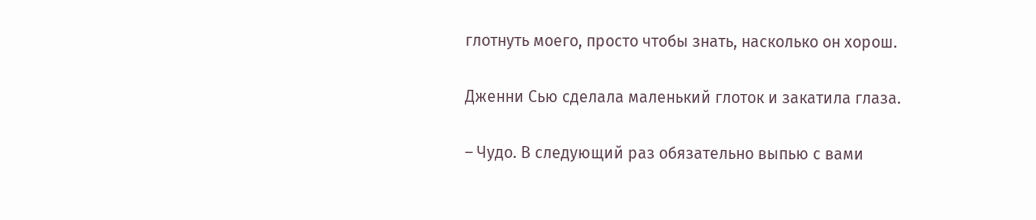глотнуть моего, просто чтобы знать, насколько он хорош.

Дженни Сью сделала маленький глоток и закатила глаза.

– Чудо. В следующий раз обязательно выпью с вами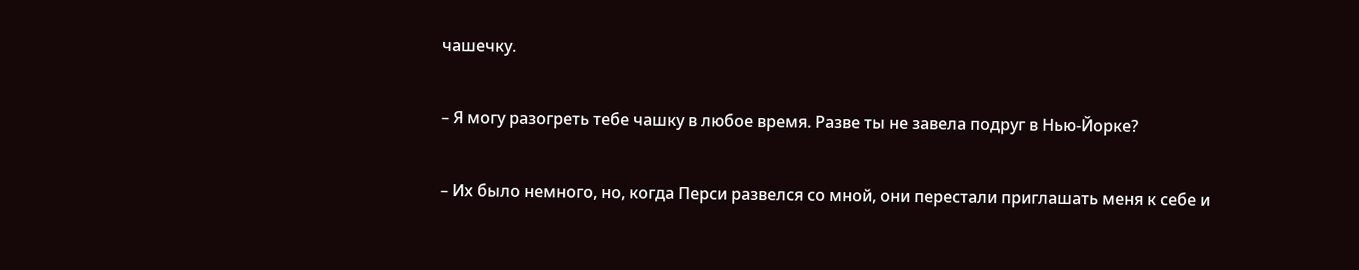чашечку.

– Я могу разогреть тебе чашку в любое время. Разве ты не завела подруг в Нью-Йорке?

– Их было немного, но, когда Перси развелся со мной, они перестали приглашать меня к себе и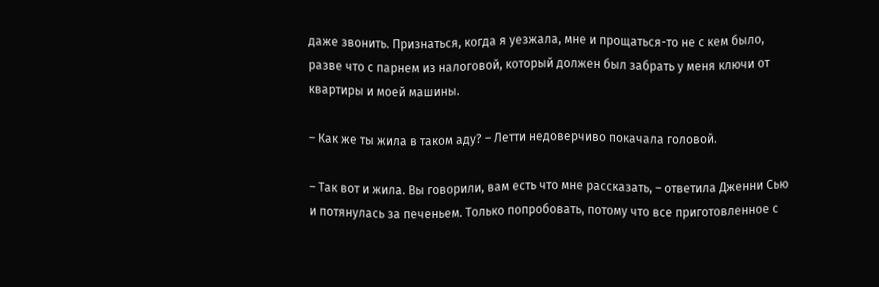даже звонить. Признаться, когда я уезжала, мне и прощаться-то не с кем было, разве что с парнем из налоговой, который должен был забрать у меня ключи от квартиры и моей машины.

– Как же ты жила в таком аду? – Летти недоверчиво покачала головой.

– Так вот и жила. Вы говорили, вам есть что мне рассказать, – ответила Дженни Сью и потянулась за печеньем. Только попробовать, потому что все приготовленное с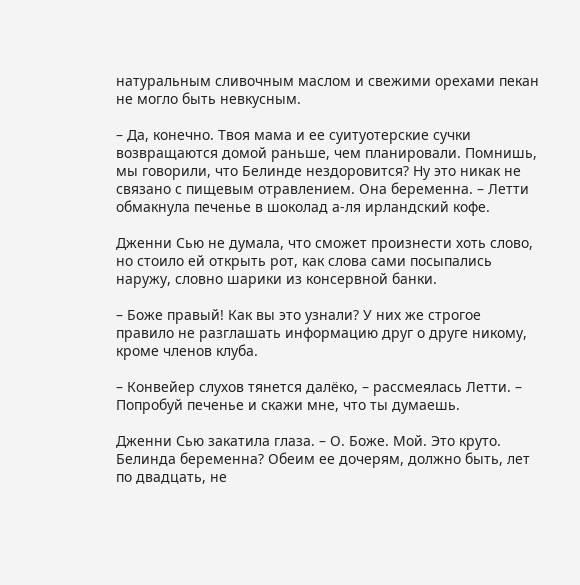натуральным сливочным маслом и свежими орехами пекан не могло быть невкусным.

– Да, конечно. Твоя мама и ее суитуотерские сучки возвращаются домой раньше, чем планировали. Помнишь, мы говорили, что Белинде нездоровится? Ну это никак не связано с пищевым отравлением. Она беременна. – Летти обмакнула печенье в шоколад а-ля ирландский кофе.

Дженни Сью не думала, что сможет произнести хоть слово, но стоило ей открыть рот, как слова сами посыпались наружу, словно шарики из консервной банки.

– Боже правый! Как вы это узнали? У них же строгое правило не разглашать информацию друг о друге никому, кроме членов клуба.

– Конвейер слухов тянется далёко, – рассмеялась Летти. – Попробуй печенье и скажи мне, что ты думаешь.

Дженни Сью закатила глаза. – О. Боже. Мой. Это круто. Белинда беременна? Обеим ее дочерям, должно быть, лет по двадцать, не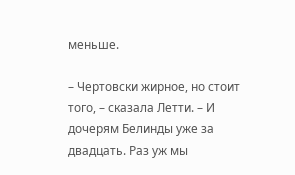меньше.

– Чертовски жирное, но стоит того, – сказала Летти. – И дочерям Белинды уже за двадцать. Раз уж мы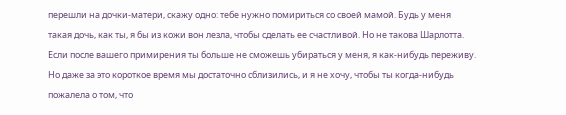перешли на дочки-матери, скажу одно: тебе нужно помириться со своей мамой. Будь у меня такая дочь, как ты, я бы из кожи вон лезла, чтобы сделать ее счастливой. Но не такова Шарлотта. Если после вашего примирения ты больше не сможешь убираться у меня, я как-нибудь переживу. Но даже за это короткое время мы достаточно сблизились, и я не хочу, чтобы ты когда-нибудь пожалела о том, что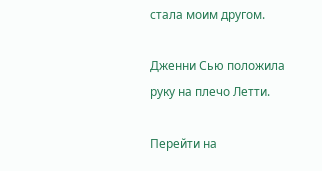стала моим другом.

Дженни Сью положила руку на плечо Летти.

Перейти на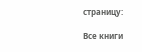страницу:

Все книги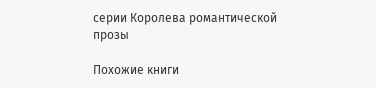серии Королева романтической прозы

Похожие книги